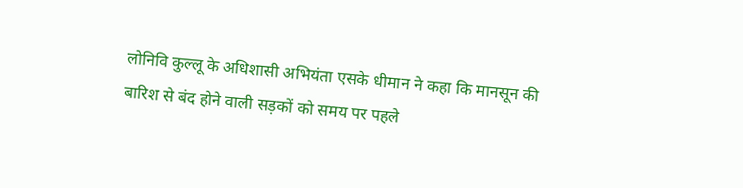लोनिवि कुल्लू के अधिशासी अभियंता एसके धीमान ने कहा कि मानसून की बारिश से बंद होने वाली सड़कों को समय पर पहले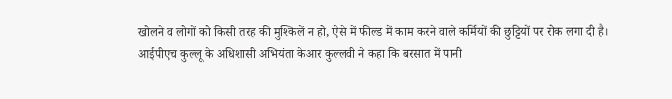खोलने व लोगों को किसी तरह की मुश्किलें न हो, ऐसे में फील्ड में काम करने वाले कर्मियों की छुट्टियों पर रोक लगा दी है।
आईपीएच कुल्लू के अधिशासी अभियंता केआर कुल्लवी ने कहा कि बरसात में पानी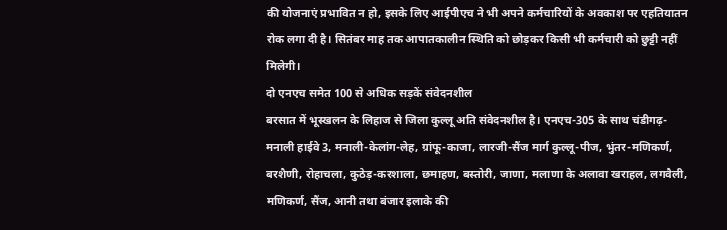की योजनाएं प्रभावित न हो, इसके लिए आईपीएच ने भी अपने कर्मचारियों के अवकाश पर एहतियातन रोक लगा दी है। सितंबर माह तक आपातकालीन स्थिति को छोड़कर किसी भी कर्मचारी को छुट्टी नहीं मिलेगी।
दो एनएच समेत 100 से अधिक सड़कें संवेदनशील
बरसात में भूस्खलन के लिहाज से जिला कुल्लू अति संवेदनशील है। एनएच-305 के साथ चंडीगढ़-मनाली हाईवे 3, मनाली-केलांग-लेह, ग्रांफू-काजा, लारजी-सैंज मार्ग कुल्लू-पीज, भुंतर-मणिकर्ण, बरशैणी, रोहाचला, कुठेड़-करशाला, छमाहण, बस्तोरी, जाणा, मलाणा के अलावा खराहल, लगवैली, मणिकर्ण, सैंज, आनी तथा बंजार इलाके की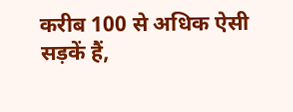करीब 100 से अधिक ऐसी सड़कें हैं,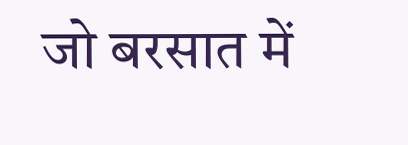जो बरसात में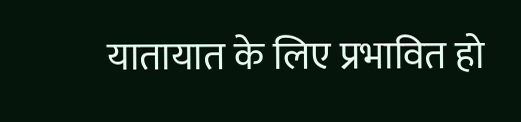यातायात के लिए प्रभावित हो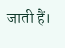जाती हैं।